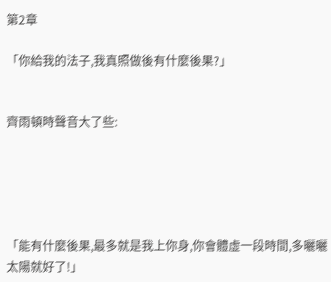第2章

「你給我的法子,我真照做後有什麼後果?」


齊雨頓時聲音大了些:





「能有什麼後果,最多就是我上你身,你會體虛一段時間,多曬曬太陽就好了!」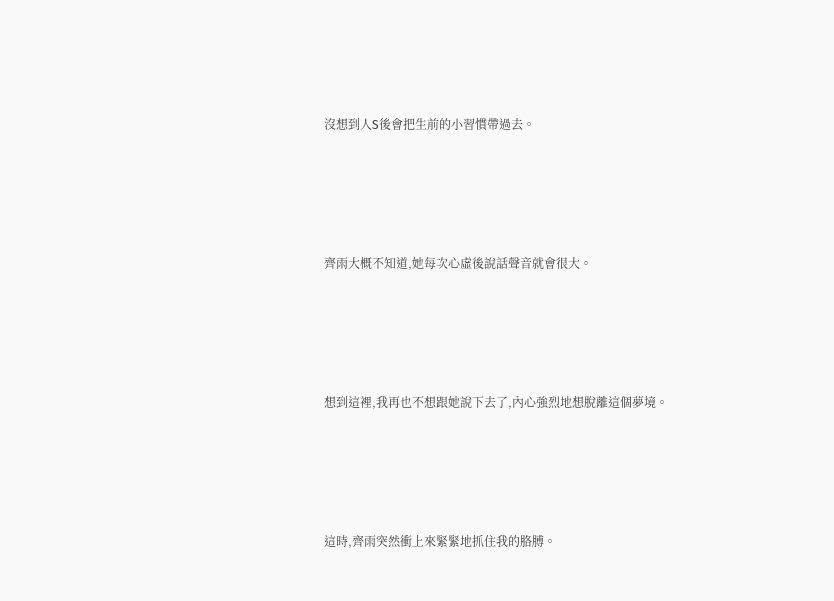沒想到人S後會把生前的小習慣帶過去。





齊雨大概不知道,她每次心虛後說話聲音就會很大。





想到這裡,我再也不想跟她說下去了,內心強烈地想脫離這個夢境。





這時,齊雨突然衝上來緊緊地抓住我的胳膊。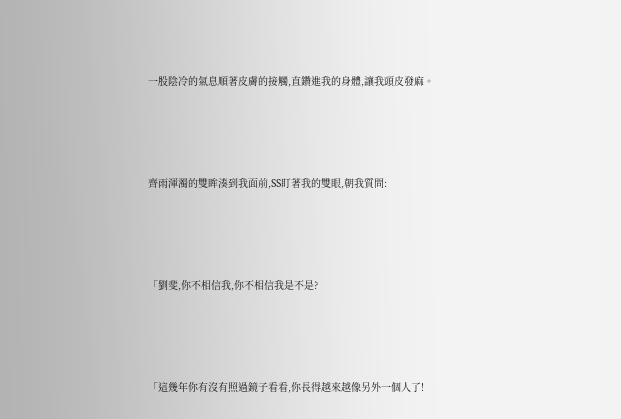一股陰冷的氣息順著皮膚的接觸,直鑽進我的身體,讓我頭皮發麻。





齊雨渾濁的雙眸湊到我面前,SS盯著我的雙眼,朝我質問:





「劉斐,你不相信我,你不相信我是不是?





「這幾年你有沒有照過鏡子看看,你長得越來越像另外一個人了!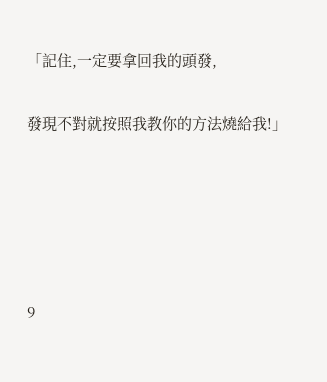「記住,一定要拿回我的頭發,

發現不對就按照我教你的方法燒給我!」





9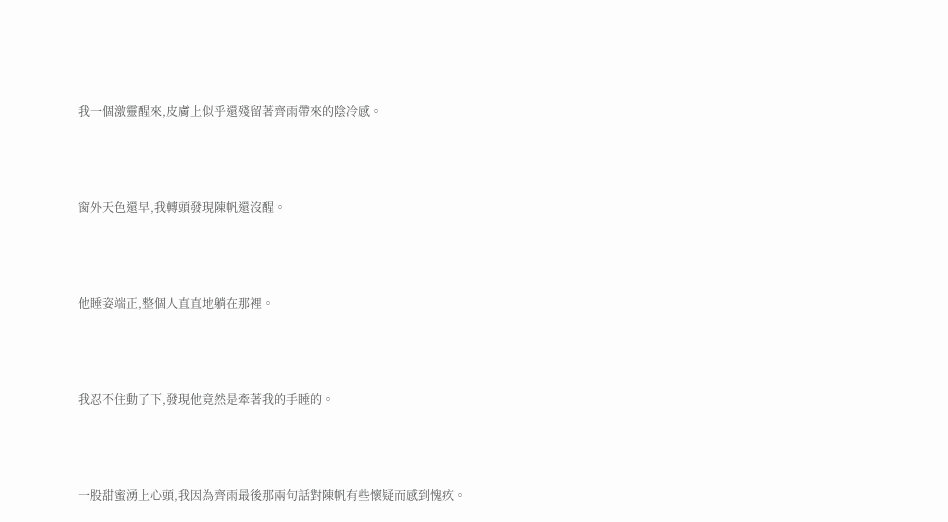我一個激靈醒來,皮膚上似乎還殘留著齊雨帶來的陰冷感。





窗外天色還早,我轉頭發現陳帆還沒醒。





他睡姿端正,整個人直直地躺在那裡。





我忍不住動了下,發現他竟然是牽著我的手睡的。





一股甜蜜湧上心頭,我因為齊雨最後那兩句話對陳帆有些懷疑而感到愧疚。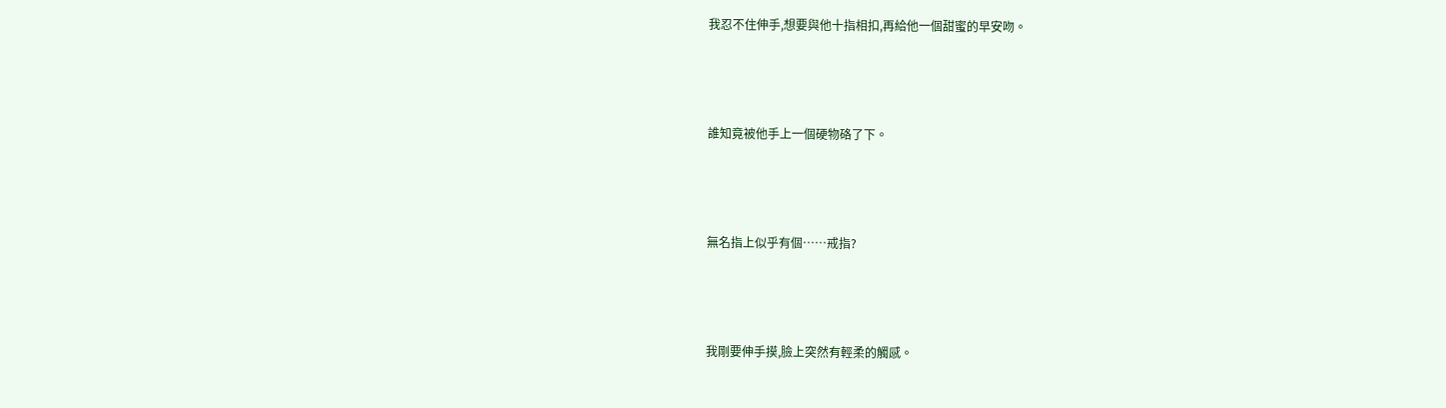我忍不住伸手,想要與他十指相扣,再給他一個甜蜜的早安吻。





誰知竟被他手上一個硬物硌了下。





無名指上似乎有個……戒指?





我剛要伸手摸,臉上突然有輕柔的觸感。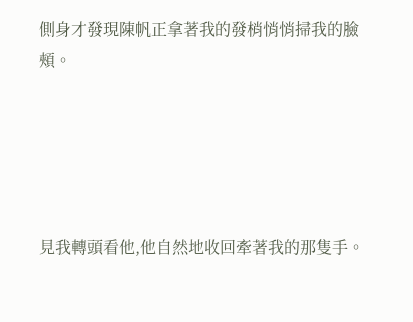側身才發現陳帆正拿著我的發梢悄悄掃我的臉頰。





見我轉頭看他,他自然地收回牽著我的那隻手。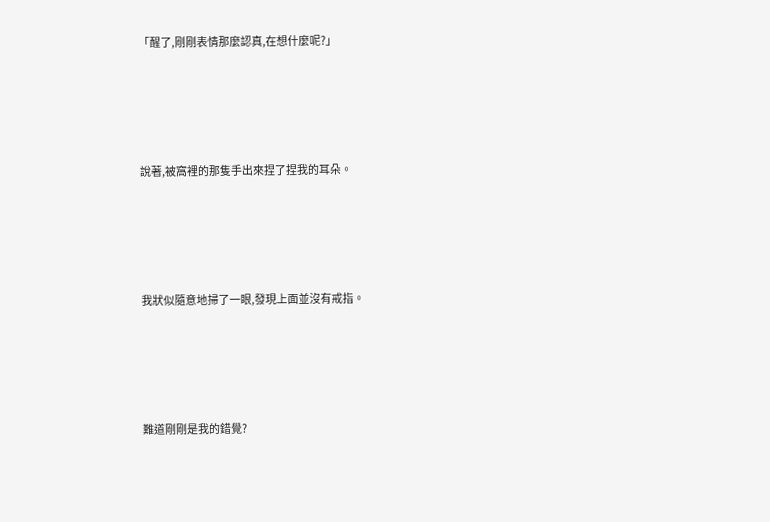「醒了,剛剛表情那麼認真,在想什麼呢?」





說著,被窩裡的那隻手出來捏了捏我的耳朵。





我狀似隨意地掃了一眼,發現上面並沒有戒指。





難道剛剛是我的錯覺?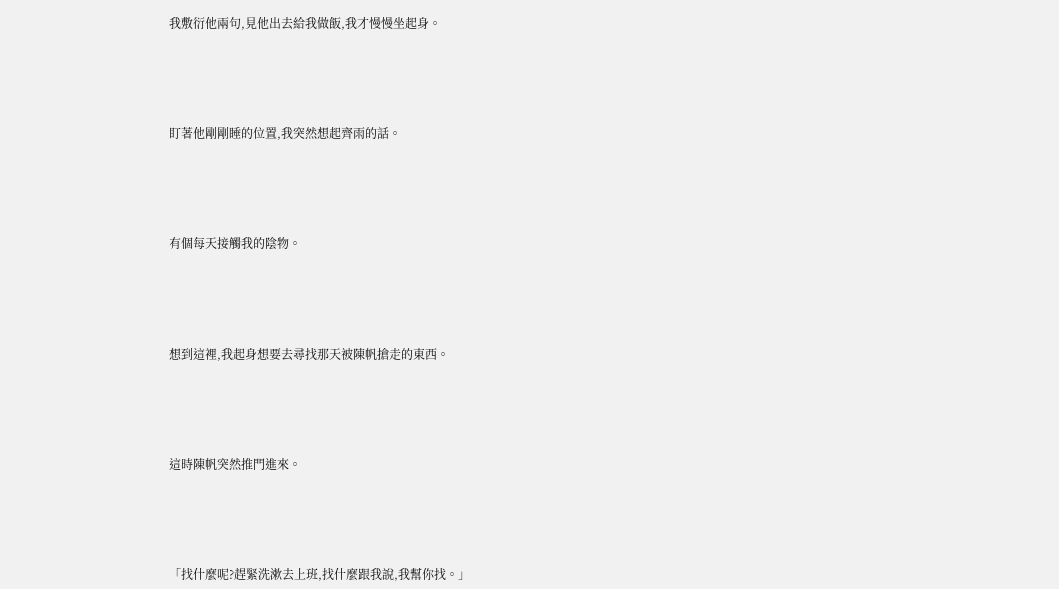我敷衍他兩句,見他出去給我做飯,我才慢慢坐起身。





盯著他剛剛睡的位置,我突然想起齊雨的話。





有個每天接觸我的陰物。





想到這裡,我起身想要去尋找那天被陳帆搶走的東西。





這時陳帆突然推門進來。





「找什麼呢?趕緊洗漱去上班,找什麼跟我說,我幫你找。」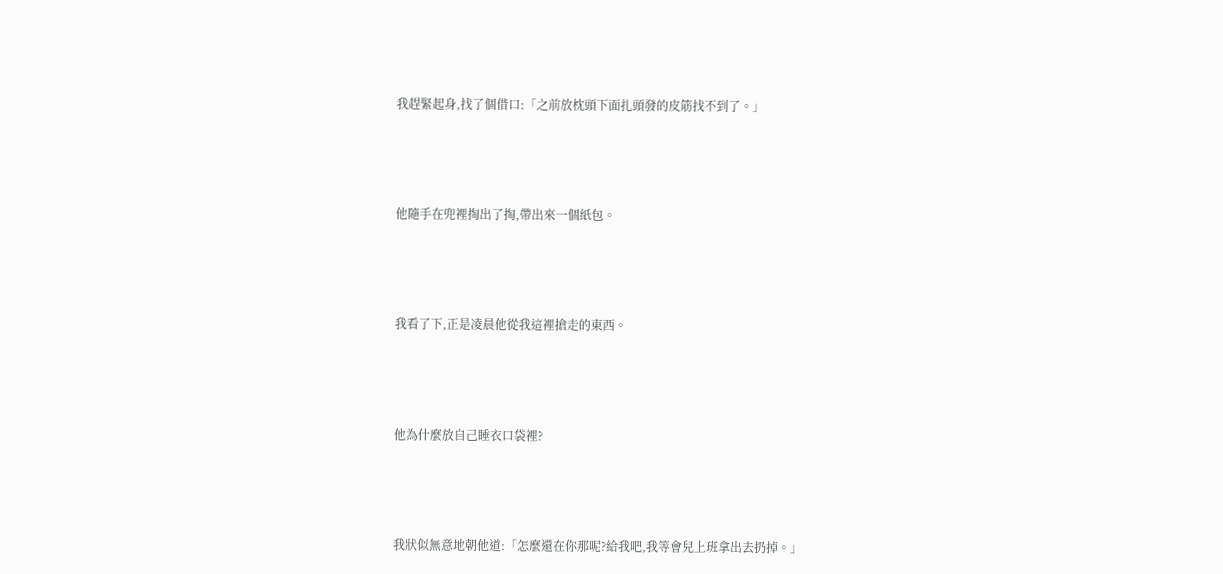我趕緊起身,找了個借口:「之前放枕頭下面扎頭發的皮筋找不到了。」





他隨手在兜裡掏出了掏,帶出來一個紙包。





我看了下,正是凌晨他從我這裡搶走的東西。





他為什麼放自己睡衣口袋裡?





我狀似無意地朝他道:「怎麼還在你那呢?給我吧,我等會兒上班拿出去扔掉。」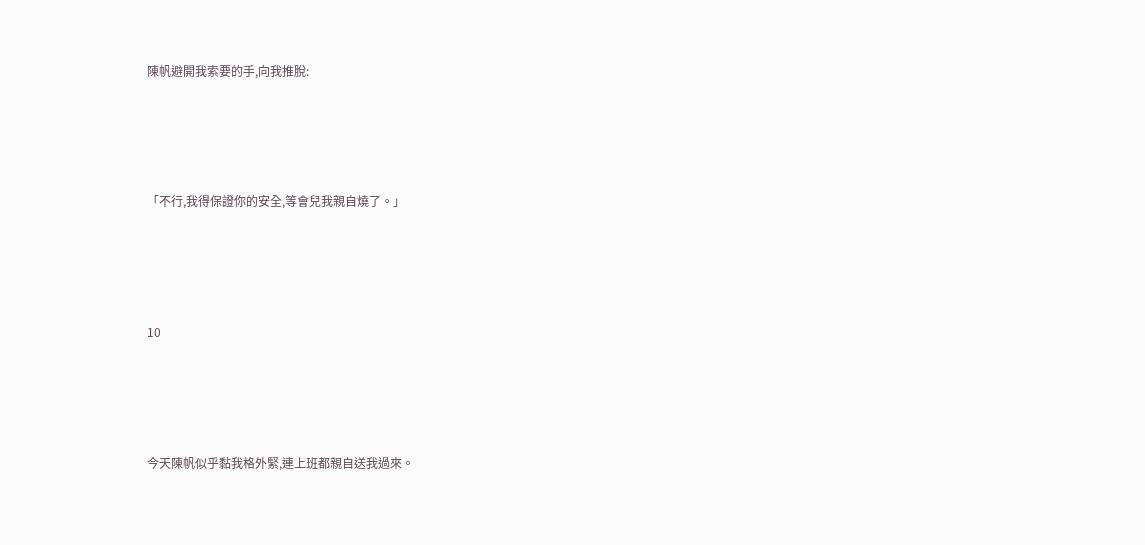陳帆避開我索要的手,向我推脫:





「不行,我得保證你的安全,等會兒我親自燒了。」





10





今天陳帆似乎黏我格外緊,連上班都親自送我過來。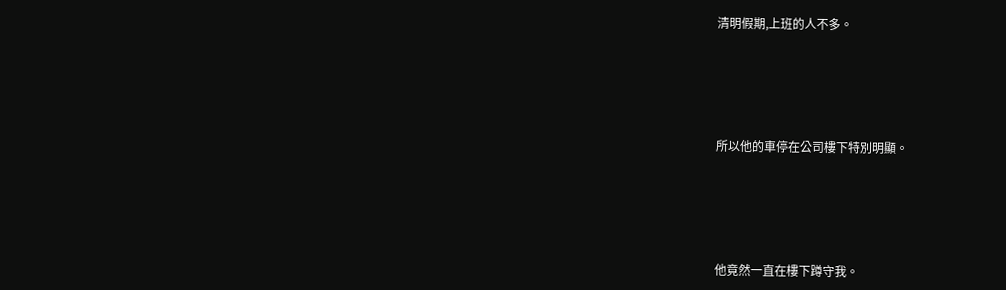清明假期,上班的人不多。





所以他的車停在公司樓下特別明顯。





他竟然一直在樓下蹲守我。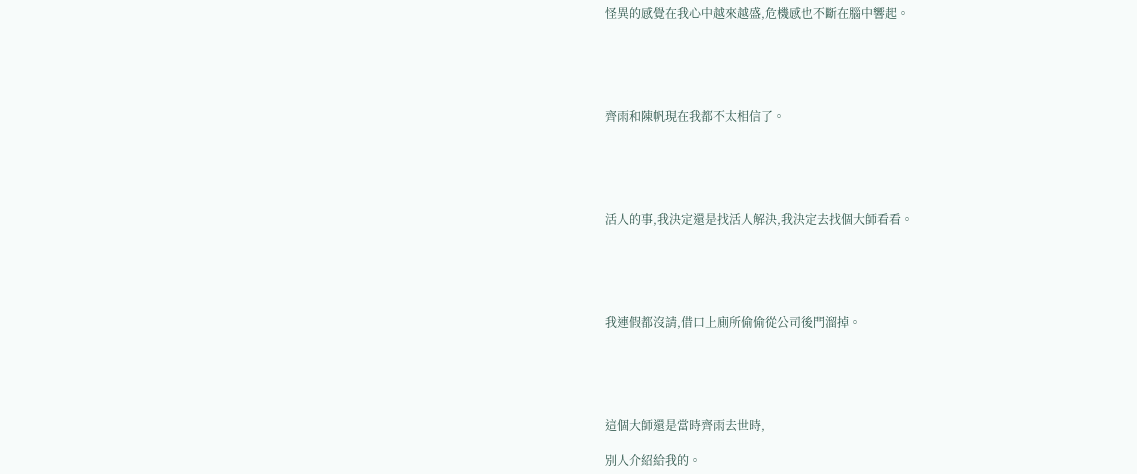怪異的感覺在我心中越來越盛,危機感也不斷在腦中響起。





齊雨和陳帆現在我都不太相信了。





活人的事,我決定還是找活人解決,我決定去找個大師看看。





我連假都沒請,借口上廁所偷偷從公司後門溜掉。





這個大師還是當時齊雨去世時,

別人介紹給我的。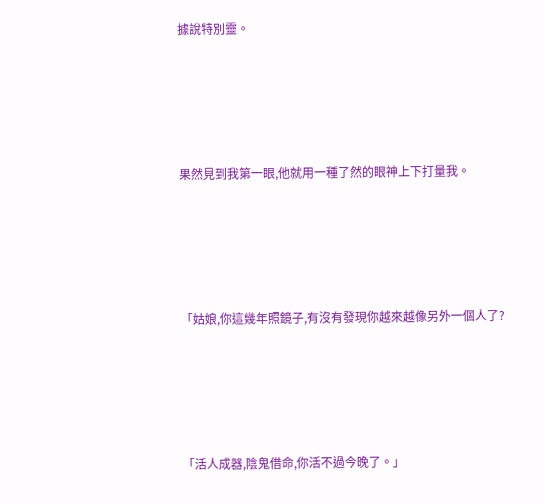據說特別靈。





果然見到我第一眼,他就用一種了然的眼神上下打量我。





「姑娘,你這幾年照鏡子,有沒有發現你越來越像另外一個人了?





「活人成器,陰鬼借命,你活不過今晚了。」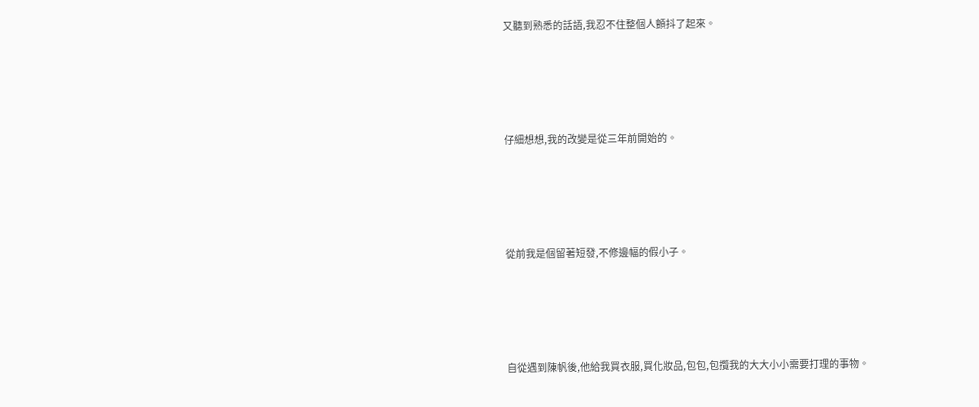又聽到熟悉的話語,我忍不住整個人顫抖了起來。





仔細想想,我的改變是從三年前開始的。





從前我是個留著短發,不修邊幅的假小子。





自從遇到陳帆後,他給我買衣服,買化妝品,包包,包攬我的大大小小需要打理的事物。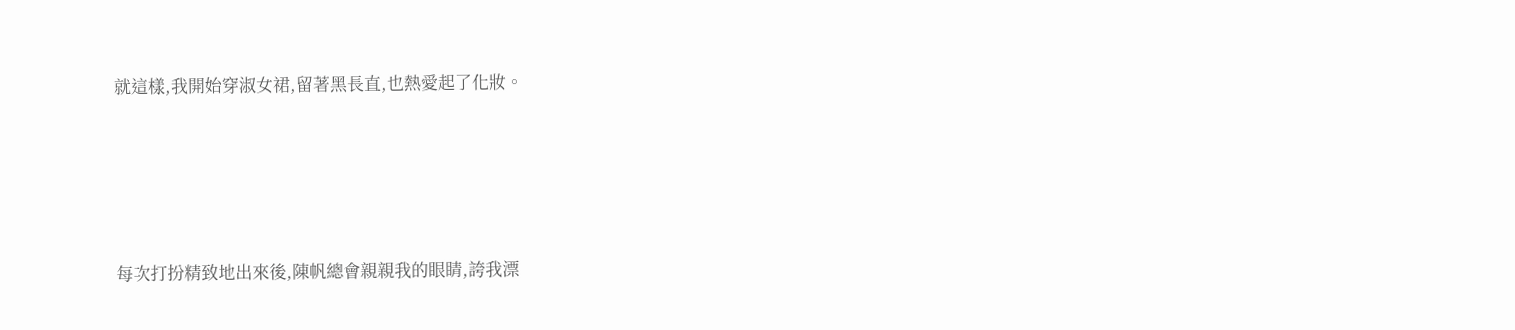就這樣,我開始穿淑女裙,留著黑長直,也熱愛起了化妝。





每次打扮精致地出來後,陳帆總會親親我的眼睛,誇我漂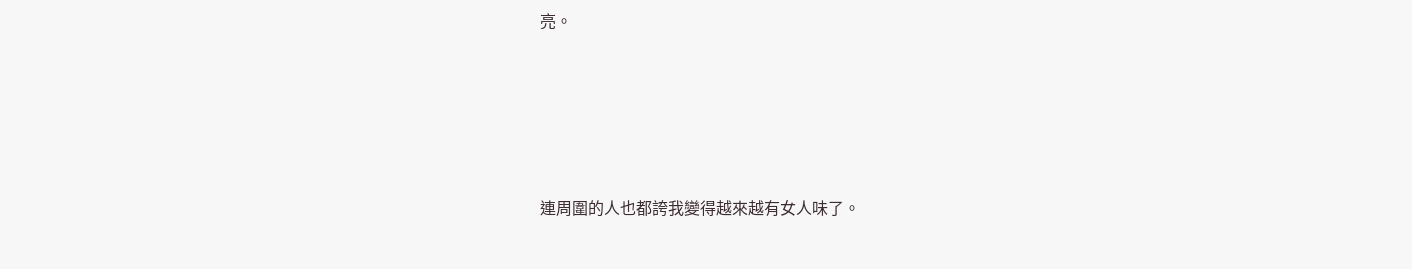亮。





連周圍的人也都誇我變得越來越有女人味了。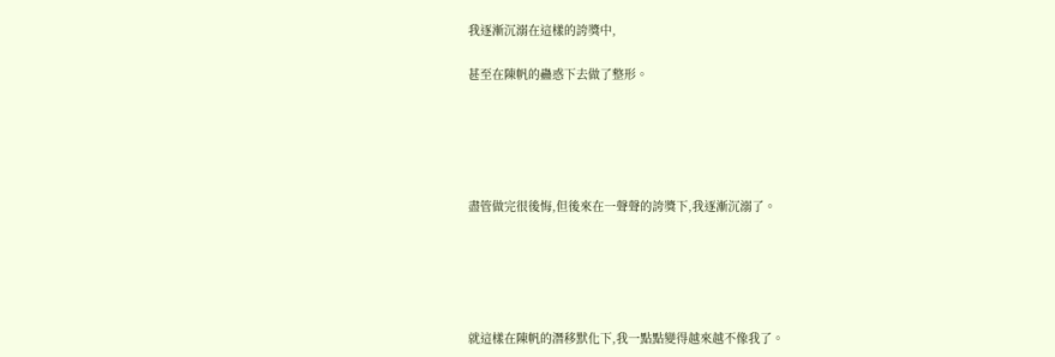我逐漸沉溺在這樣的誇獎中,

甚至在陳帆的蠱惑下去做了整形。





盡管做完很後悔,但後來在一聲聲的誇獎下,我逐漸沉溺了。





就這樣在陳帆的潛移默化下,我一點點變得越來越不像我了。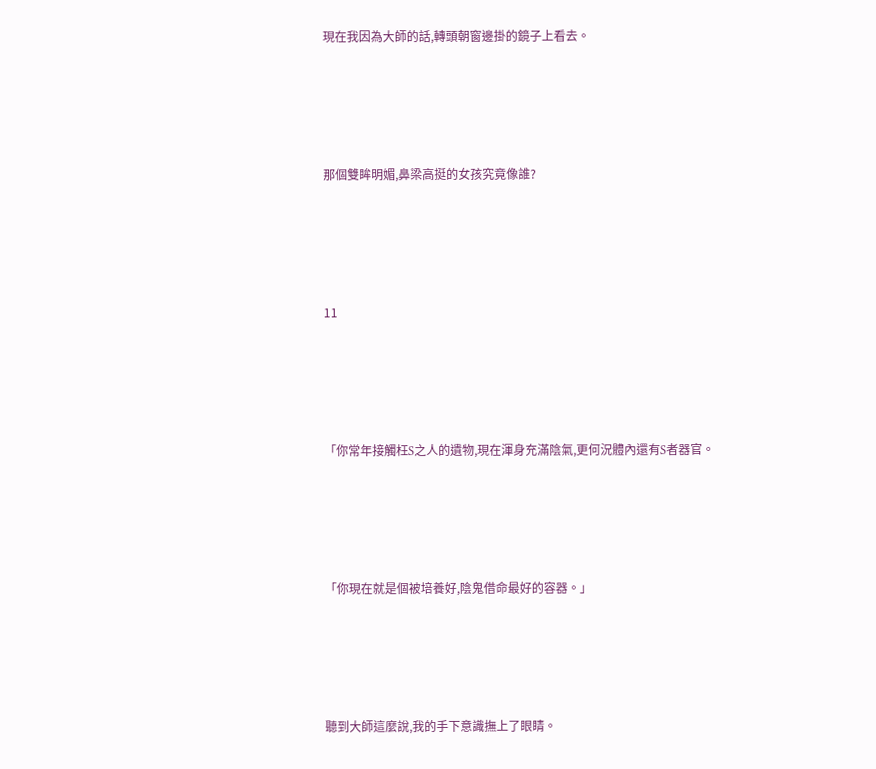現在我因為大師的話,轉頭朝窗邊掛的鏡子上看去。





那個雙眸明媚,鼻梁高挺的女孩究竟像誰?





11





「你常年接觸枉S之人的遺物,現在渾身充滿陰氣,更何況體內還有S者器官。





「你現在就是個被培養好,陰鬼借命最好的容器。」





聽到大師這麼說,我的手下意識撫上了眼睛。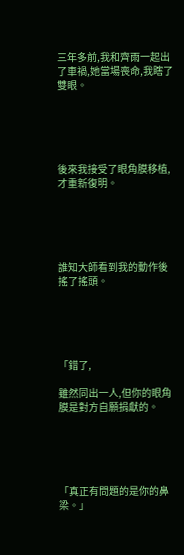三年多前,我和齊雨一起出了車禍,她當場喪命,我瞎了雙眼。





後來我接受了眼角膜移植,才重新復明。





誰知大師看到我的動作後搖了搖頭。





「錯了,

雖然同出一人,但你的眼角膜是對方自願捐獻的。





「真正有問題的是你的鼻梁。」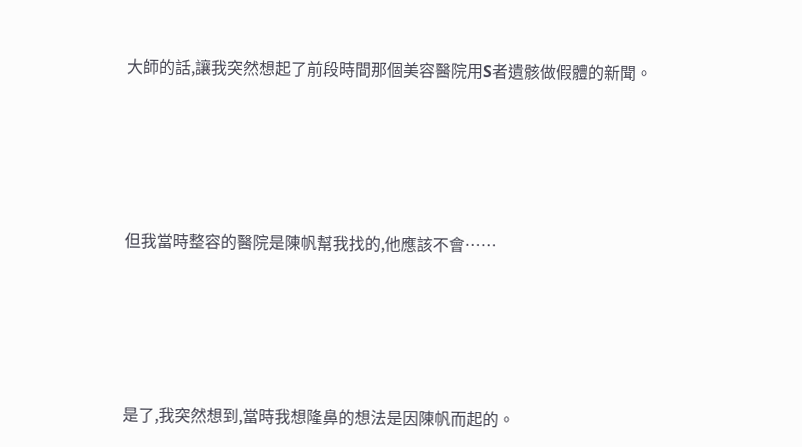大師的話,讓我突然想起了前段時間那個美容醫院用S者遺骸做假體的新聞。





但我當時整容的醫院是陳帆幫我找的,他應該不會……





是了,我突然想到,當時我想隆鼻的想法是因陳帆而起的。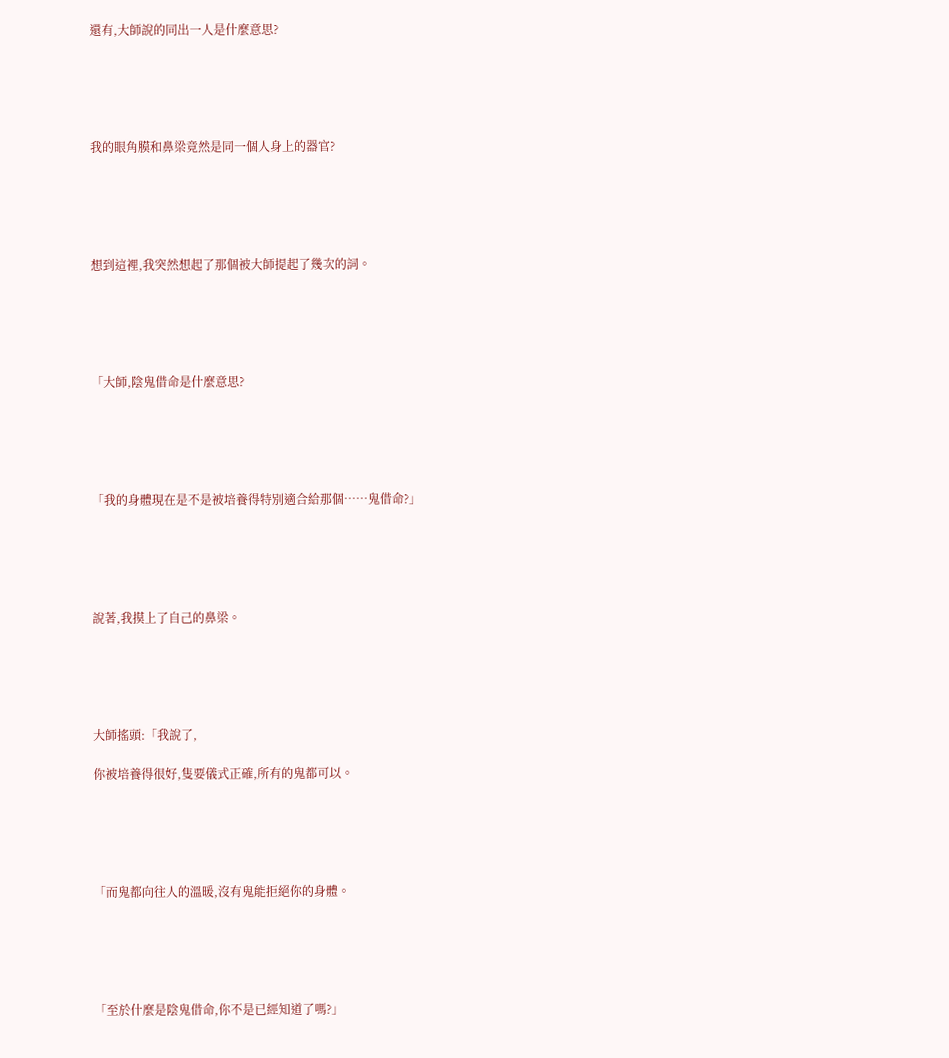還有,大師說的同出一人是什麼意思?





我的眼角膜和鼻梁竟然是同一個人身上的器官?





想到這裡,我突然想起了那個被大師提起了幾次的詞。





「大師,陰鬼借命是什麼意思?





「我的身體現在是不是被培養得特別適合給那個……鬼借命?」





說著,我摸上了自己的鼻梁。





大師搖頭:「我說了,

你被培養得很好,隻要儀式正確,所有的鬼都可以。





「而鬼都向往人的溫暖,沒有鬼能拒絕你的身體。





「至於什麼是陰鬼借命,你不是已經知道了嗎?」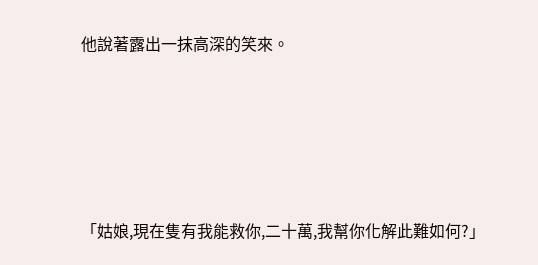他說著露出一抹高深的笑來。





「姑娘,現在隻有我能救你,二十萬,我幫你化解此難如何?」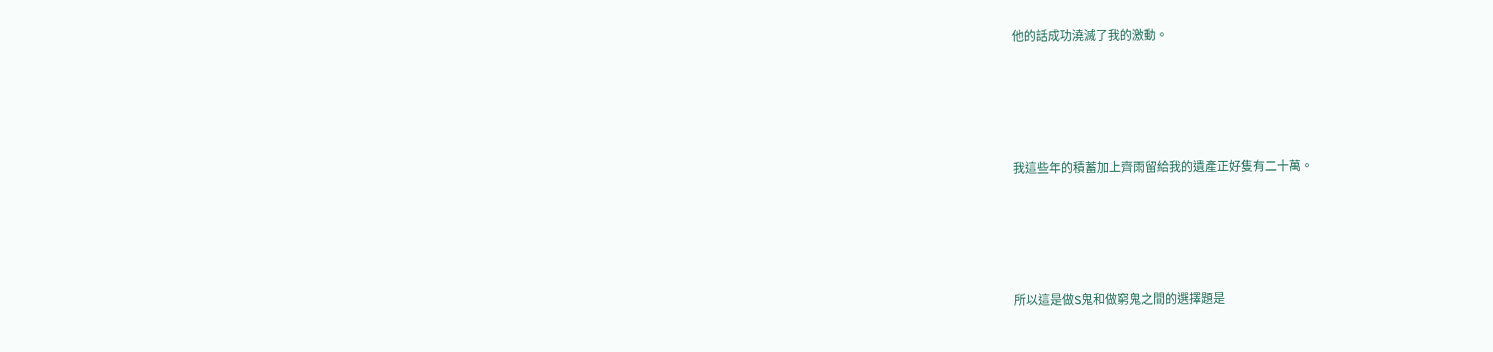他的話成功澆滅了我的激動。





我這些年的積蓄加上齊雨留給我的遺產正好隻有二十萬。





所以這是做S鬼和做窮鬼之間的選擇題是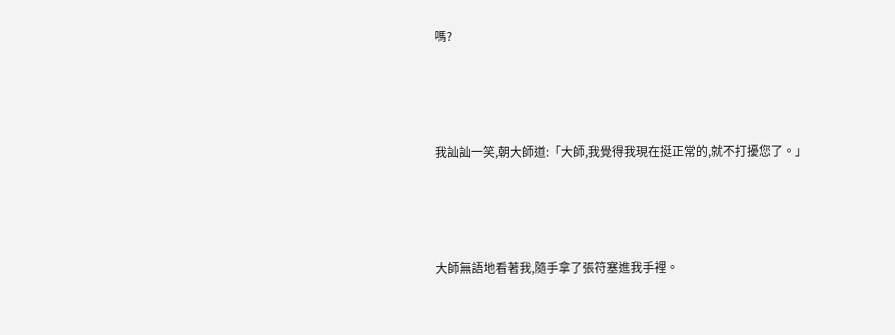嗎?





我訕訕一笑,朝大師道:「大師,我覺得我現在挺正常的,就不打擾您了。」





大師無語地看著我,隨手拿了張符塞進我手裡。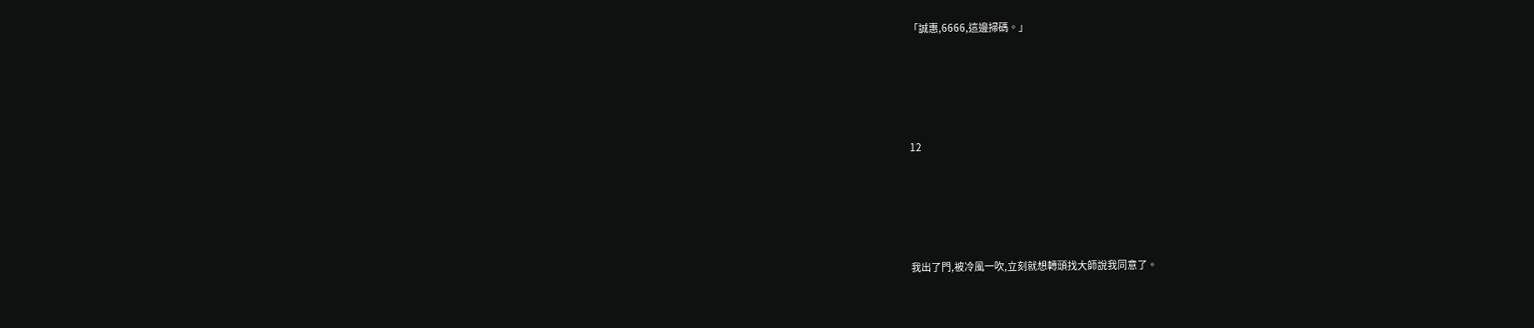「誠惠,6666,這邊掃碼。」





12





我出了門,被冷風一吹,立刻就想轉頭找大師說我同意了。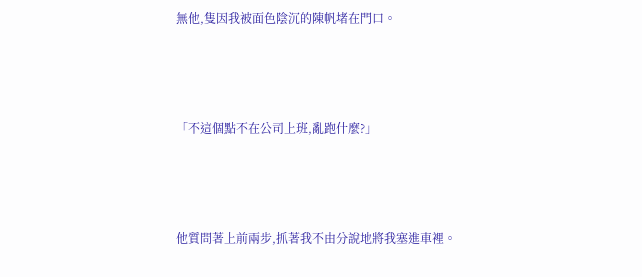無他,隻因我被面色陰沉的陳帆堵在門口。





「不這個點不在公司上班,亂跑什麼?」





他質問著上前兩步,抓著我不由分說地將我塞進車裡。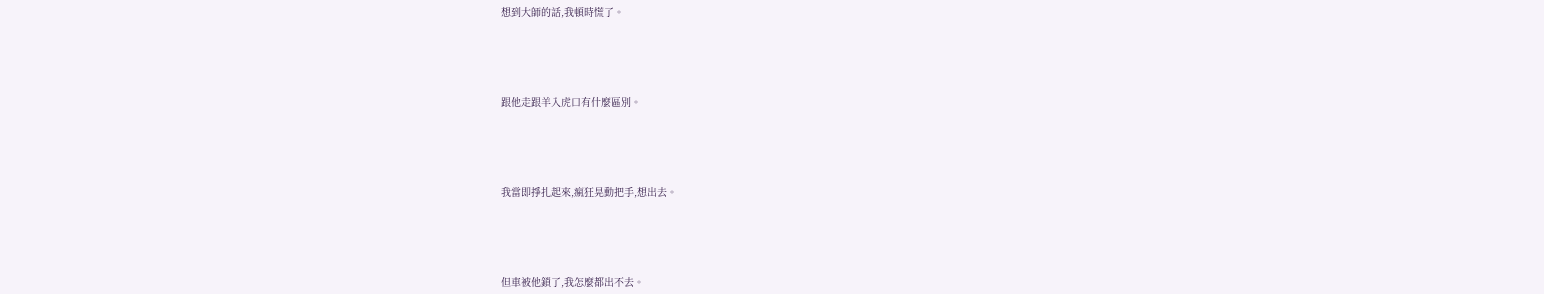想到大師的話,我頓時慌了。





跟他走跟羊入虎口有什麼區別。





我當即掙扎起來,瘋狂晃動把手,想出去。





但車被他鎖了,我怎麼都出不去。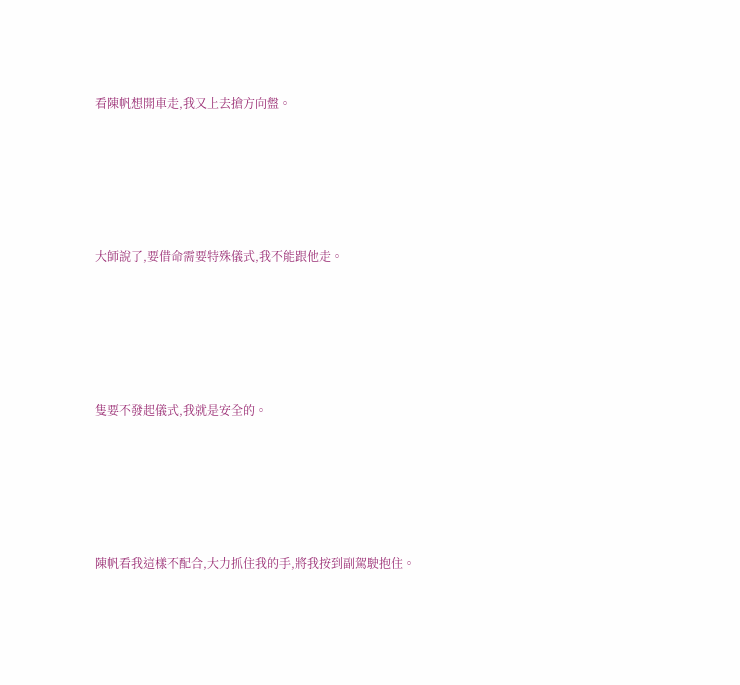看陳帆想開車走,我又上去搶方向盤。





大師說了,要借命需要特殊儀式,我不能跟他走。





隻要不發起儀式,我就是安全的。





陳帆看我這樣不配合,大力抓住我的手,將我按到副駕駛抱住。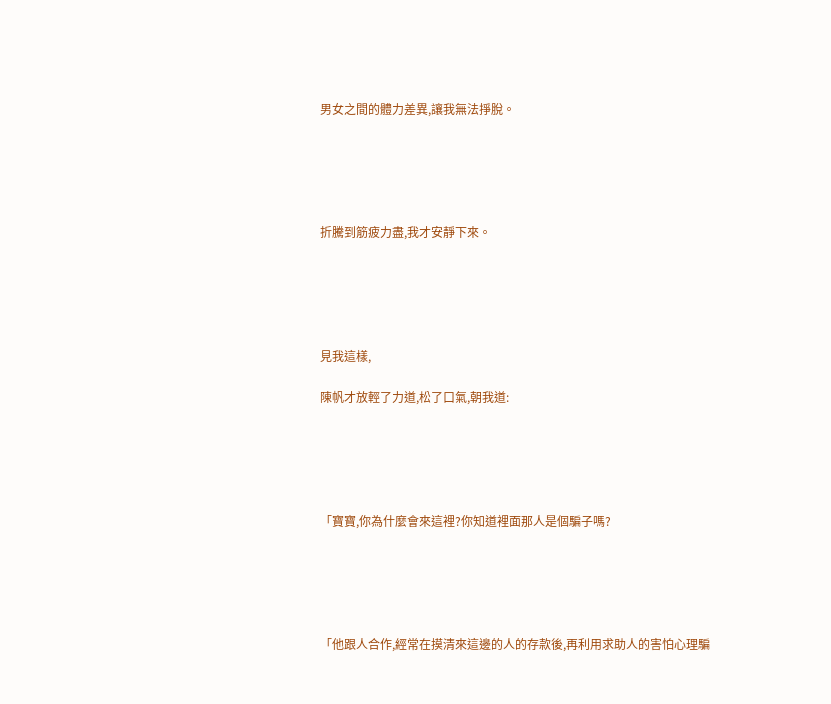男女之間的體力差異,讓我無法掙脫。





折騰到筋疲力盡,我才安靜下來。





見我這樣,

陳帆才放輕了力道,松了口氣,朝我道:





「寶寶,你為什麼會來這裡?你知道裡面那人是個騙子嗎?





「他跟人合作,經常在摸清來這邊的人的存款後,再利用求助人的害怕心理騙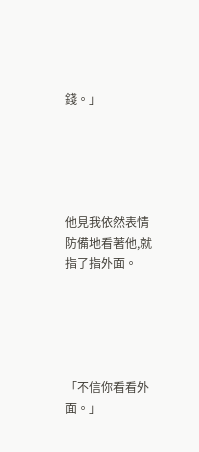錢。」





他見我依然表情防備地看著他,就指了指外面。





「不信你看看外面。」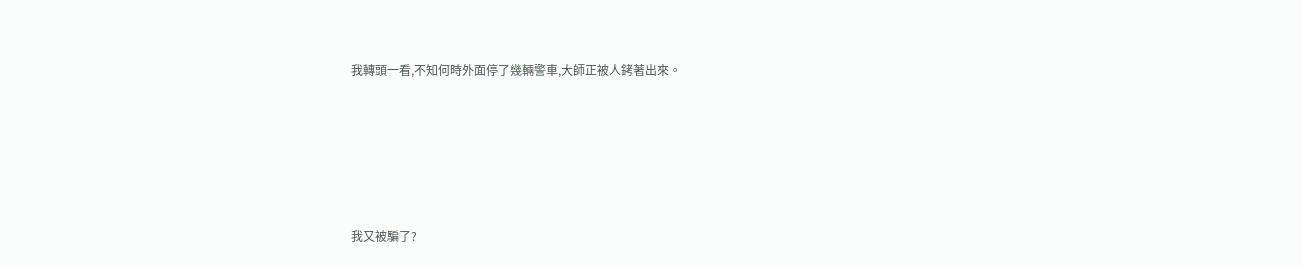我轉頭一看,不知何時外面停了幾輛警車,大師正被人銬著出來。





我又被騙了?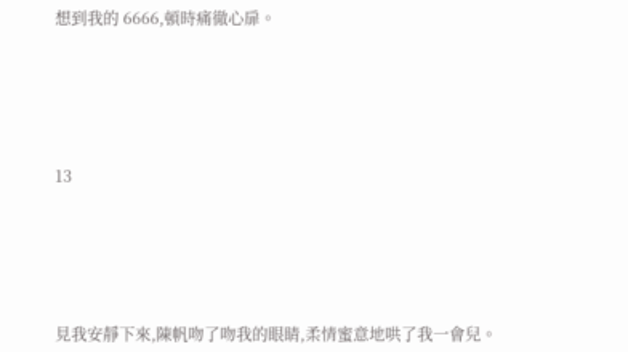想到我的 6666,頓時痛徹心扉。





13





見我安靜下來,陳帆吻了吻我的眼睛,柔情蜜意地哄了我一會兒。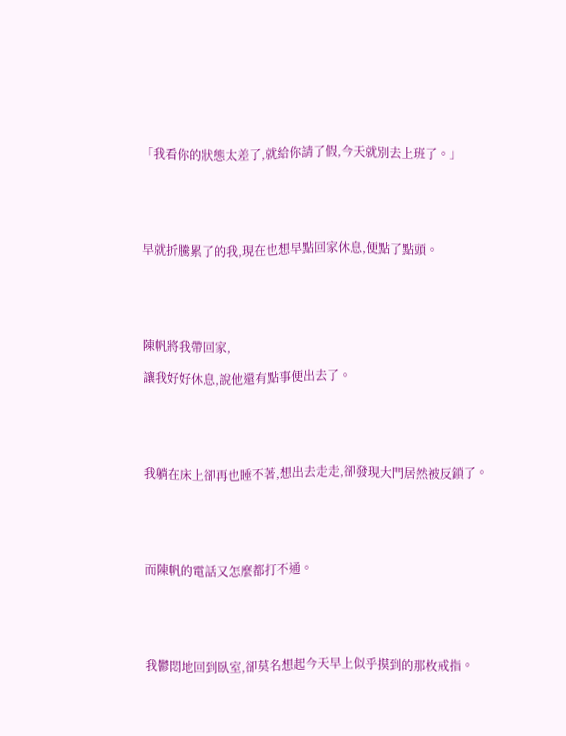「我看你的狀態太差了,就給你請了假,今天就別去上班了。」





早就折騰累了的我,現在也想早點回家休息,便點了點頭。





陳帆將我帶回家,

讓我好好休息,說他還有點事便出去了。





我躺在床上卻再也睡不著,想出去走走,卻發現大門居然被反鎖了。





而陳帆的電話又怎麼都打不通。





我鬱悶地回到臥室,卻莫名想起今天早上似乎摸到的那枚戒指。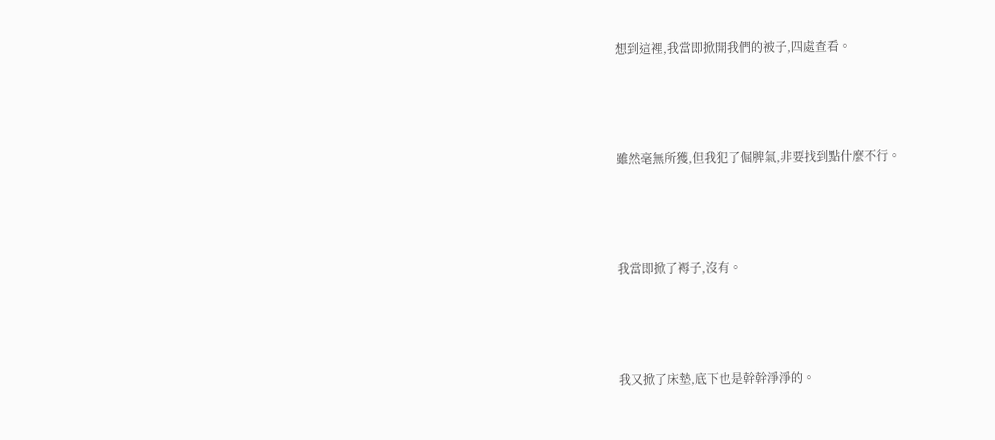想到這裡,我當即掀開我們的被子,四處查看。





雖然毫無所獲,但我犯了倔脾氣,非要找到點什麼不行。





我當即掀了褥子,沒有。





我又掀了床墊,底下也是幹幹淨淨的。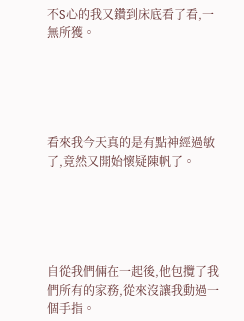不S心的我又鑽到床底看了看,一無所獲。





看來我今天真的是有點神經過敏了,竟然又開始懷疑陳帆了。





自從我們倆在一起後,他包攬了我們所有的家務,從來沒讓我動過一個手指。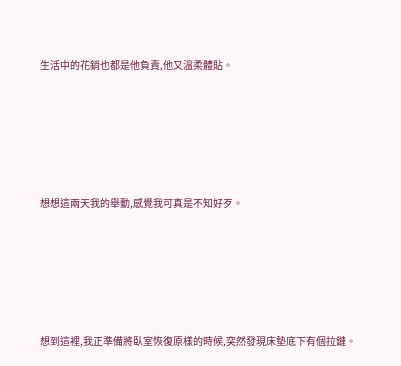生活中的花銷也都是他負責,他又溫柔體貼。





想想這兩天我的舉動,感覺我可真是不知好歹。





想到這裡,我正準備將臥室恢復原樣的時候,突然發現床墊底下有個拉鏈。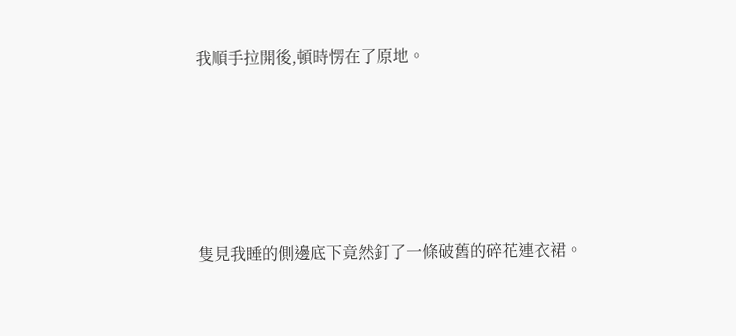我順手拉開後,頓時愣在了原地。





隻見我睡的側邊底下竟然釘了一條破舊的碎花連衣裙。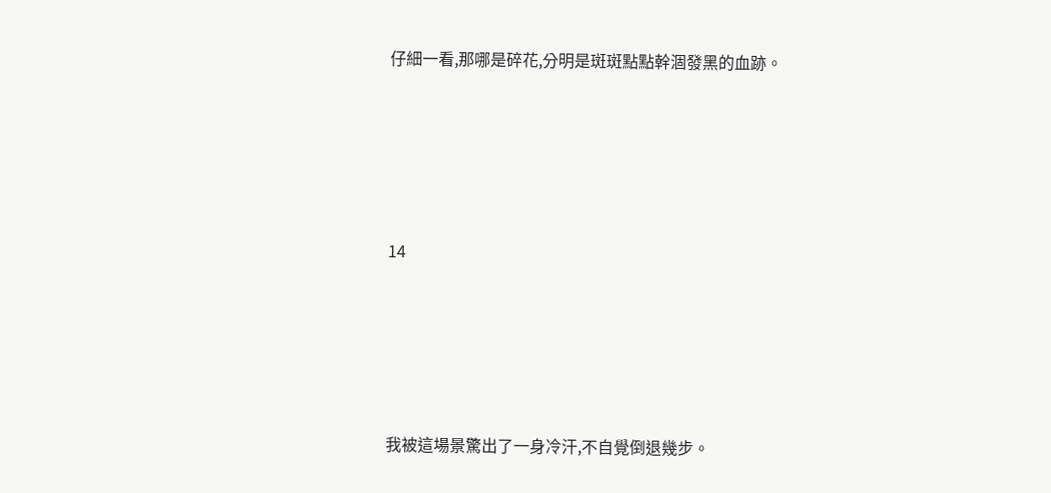仔細一看,那哪是碎花,分明是斑斑點點幹涸發黑的血跡。





14





我被這場景驚出了一身冷汗,不自覺倒退幾步。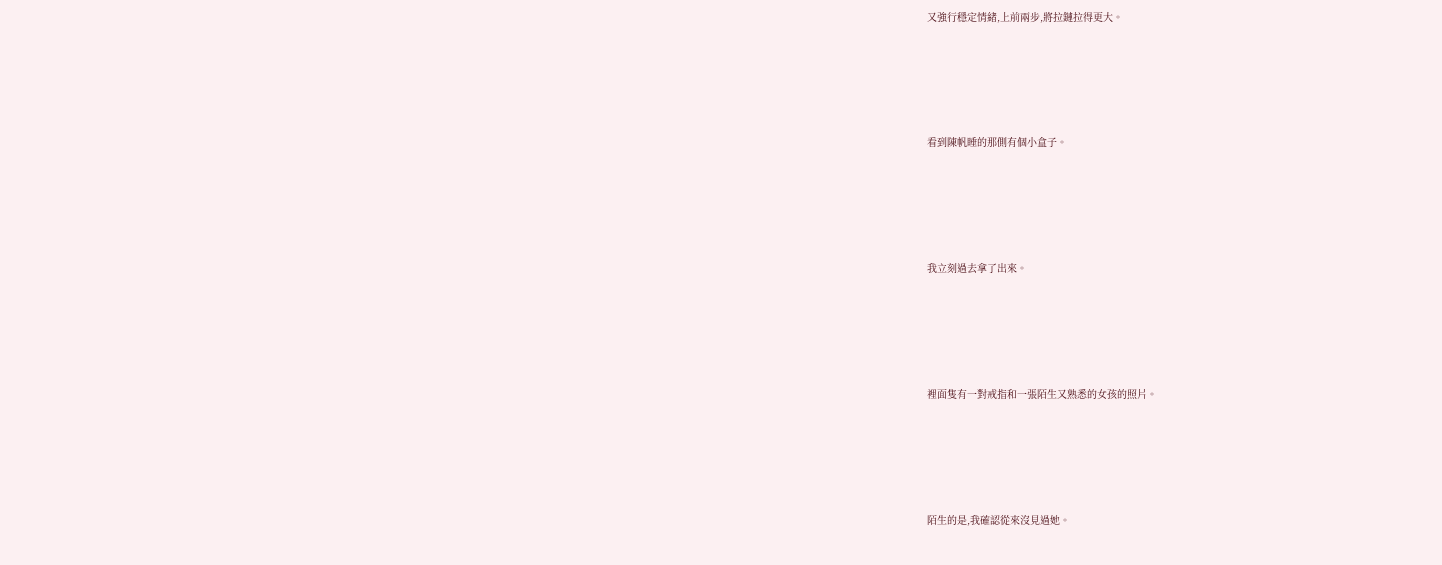又強行穩定情緒,上前兩步,將拉鏈拉得更大。





看到陳帆睡的那側有個小盒子。





我立刻過去拿了出來。





裡面隻有一對戒指和一張陌生又熟悉的女孩的照片。





陌生的是,我確認從來沒見過她。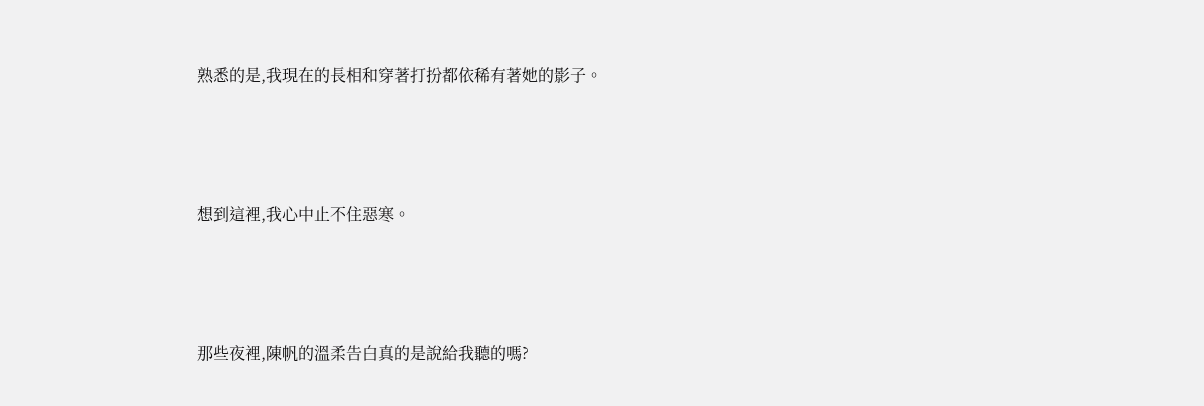熟悉的是,我現在的長相和穿著打扮都依稀有著她的影子。





想到這裡,我心中止不住惡寒。





那些夜裡,陳帆的溫柔告白真的是說給我聽的嗎?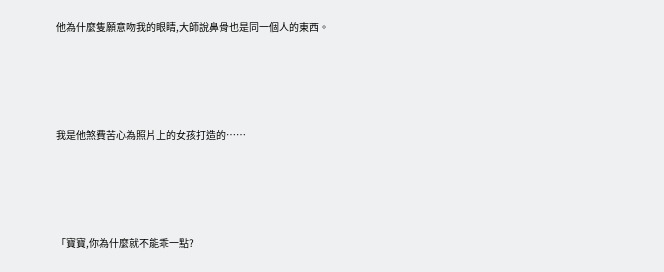他為什麼隻願意吻我的眼睛,大師說鼻骨也是同一個人的東西。





我是他煞費苦心為照片上的女孩打造的……





「寶寶,你為什麼就不能乖一點?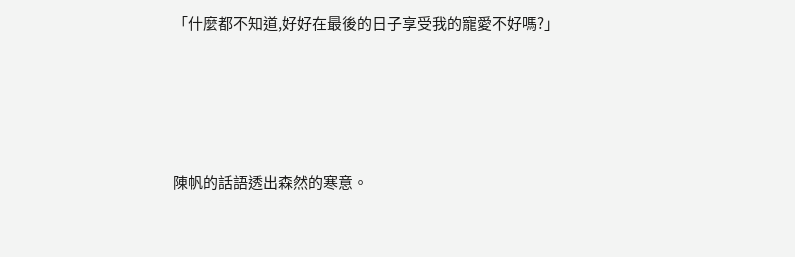「什麼都不知道,好好在最後的日子享受我的寵愛不好嗎?」





陳帆的話語透出森然的寒意。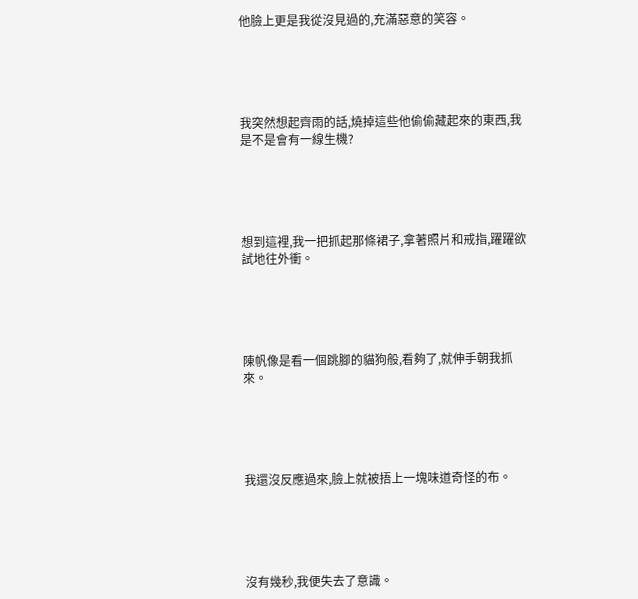他臉上更是我從沒見過的,充滿惡意的笑容。





我突然想起齊雨的話,燒掉這些他偷偷藏起來的東西,我是不是會有一線生機?





想到這裡,我一把抓起那條裙子,拿著照片和戒指,躍躍欲試地往外衝。





陳帆像是看一個跳腳的貓狗般,看夠了,就伸手朝我抓來。





我還沒反應過來,臉上就被捂上一塊味道奇怪的布。





沒有幾秒,我便失去了意識。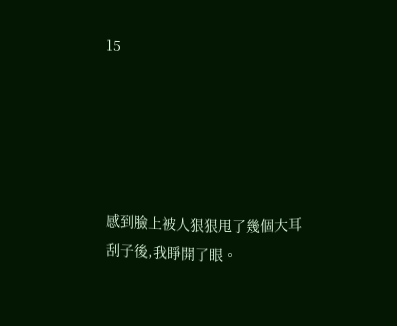15





感到臉上被人狠狠甩了幾個大耳刮子後,我睜開了眼。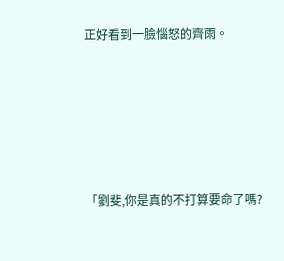正好看到一臉惱怒的齊雨。





「劉斐,你是真的不打算要命了嗎?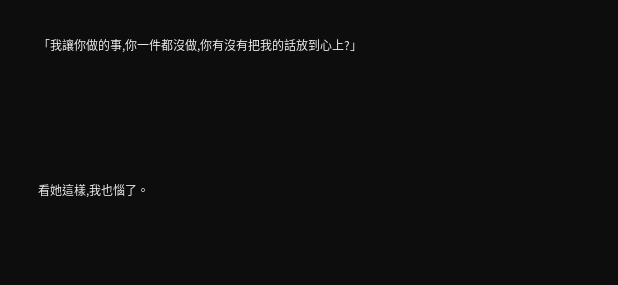「我讓你做的事,你一件都沒做,你有沒有把我的話放到心上?」





看她這樣,我也惱了。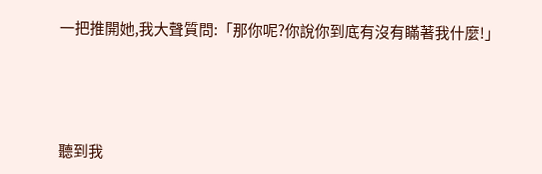一把推開她,我大聲質問:「那你呢?你說你到底有沒有瞞著我什麼!」





聽到我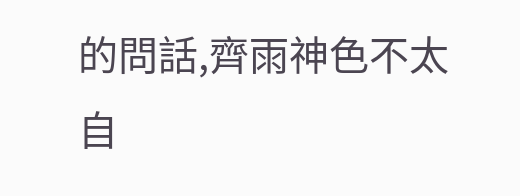的問話,齊雨神色不太自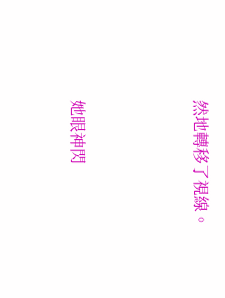然地轉移了視線。





她眼神閃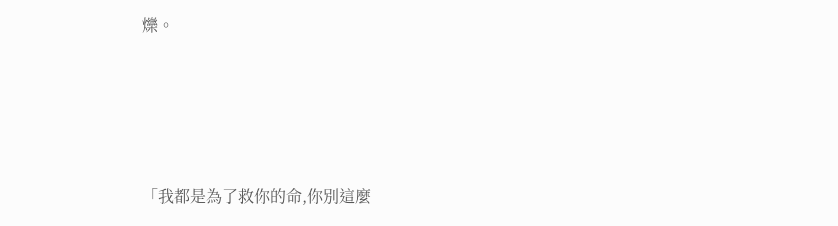爍。





「我都是為了救你的命,你別這麼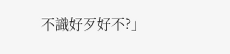不識好歹好不?」